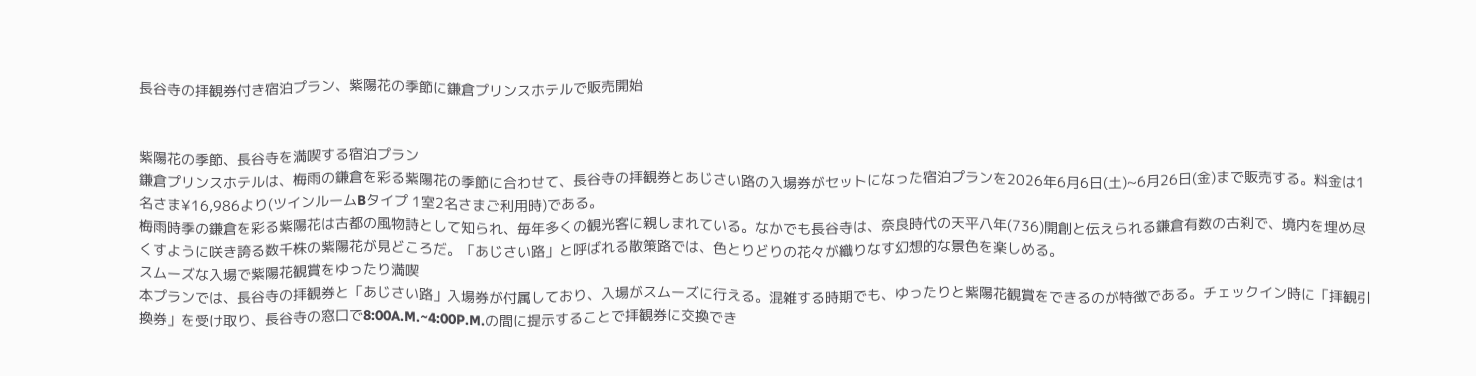長谷寺の拝観券付き宿泊プラン、紫陽花の季節に鎌倉プリンスホテルで販売開始


紫陽花の季節、長谷寺を満喫する宿泊プラン
鎌倉プリンスホテルは、梅雨の鎌倉を彩る紫陽花の季節に合わせて、長谷寺の拝観券とあじさい路の入場券がセットになった宿泊プランを2026年6月6日(土)~6月26日(金)まで販売する。料金は1名さま¥16,986より(ツインルームBタイプ 1室2名さまご利用時)である。
梅雨時季の鎌倉を彩る紫陽花は古都の風物詩として知られ、毎年多くの観光客に親しまれている。なかでも長谷寺は、奈良時代の天平八年(736)開創と伝えられる鎌倉有数の古刹で、境内を埋め尽くすように咲き誇る数千株の紫陽花が見どころだ。「あじさい路」と呼ばれる散策路では、色とりどりの花々が織りなす幻想的な景色を楽しめる。
スムーズな入場で紫陽花観賞をゆったり満喫
本プランでは、長谷寺の拝観券と「あじさい路」入場券が付属しており、入場がスムーズに行える。混雑する時期でも、ゆったりと紫陽花観賞をできるのが特徴である。チェックイン時に「拝観引換券」を受け取り、長谷寺の窓口で8:00A.M.~4:00P.M.の間に提示することで拝観券に交換でき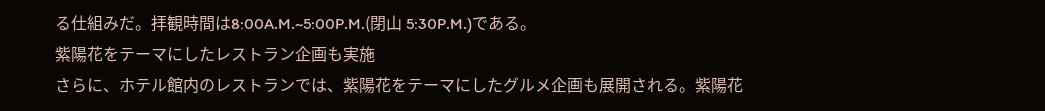る仕組みだ。拝観時間は8:00A.M.~5:00P.M.(閉山 5:30P.M.)である。
紫陽花をテーマにしたレストラン企画も実施
さらに、ホテル館内のレストランでは、紫陽花をテーマにしたグルメ企画も展開される。紫陽花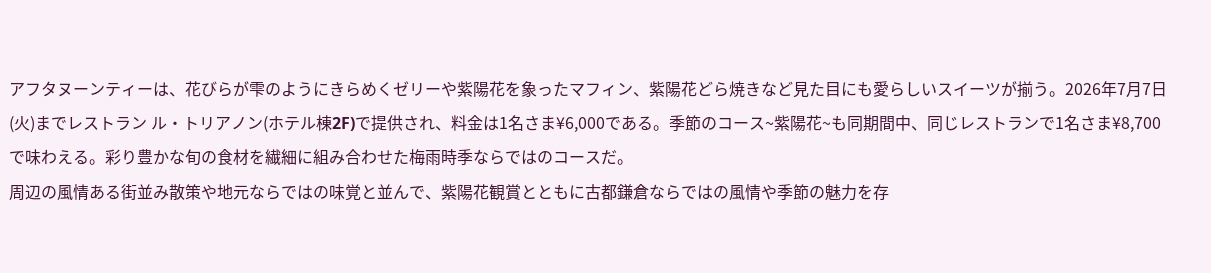アフタヌーンティーは、花びらが雫のようにきらめくゼリーや紫陽花を象ったマフィン、紫陽花どら焼きなど見た目にも愛らしいスイーツが揃う。2026年7月7日(火)までレストラン ル・トリアノン(ホテル棟2F)で提供され、料金は1名さま¥6,000である。季節のコース~紫陽花~も同期間中、同じレストランで1名さま¥8,700で味わえる。彩り豊かな旬の食材を繊細に組み合わせた梅雨時季ならではのコースだ。
周辺の風情ある街並み散策や地元ならではの味覚と並んで、紫陽花観賞とともに古都鎌倉ならではの風情や季節の魅力を存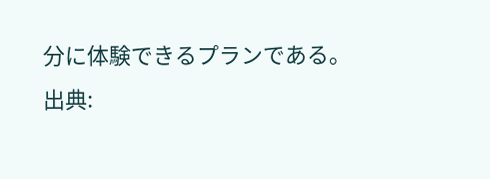分に体験できるプランである。
出典: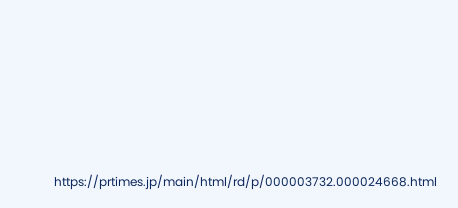https://prtimes.jp/main/html/rd/p/000003732.000024668.html